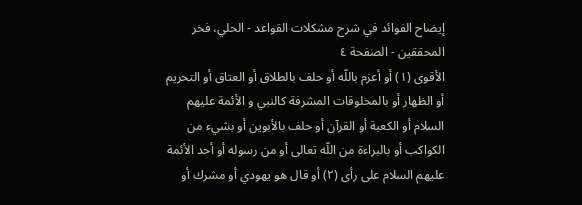إيضاح الفوائد في شرح مشكلات القواعد - الحلي، فخر المحققين - الصفحة ٤
الأقوى (١) أو أعزم باللّه أو حلف بالطلاق أو العتاق أو التحريم أو الظهار أو بالمخلوقات المشرفة كالنبي و الأئمة عليهم السلام أو الكعبة أو القرآن أو حلف بالأبوين أو بشيء من الكواكب أو بالبراءة من اللّه تعالى أو من رسوله أو أحد الأئمة عليهم السلام على رأى (٢) أو قال هو يهودي أو مشرك أو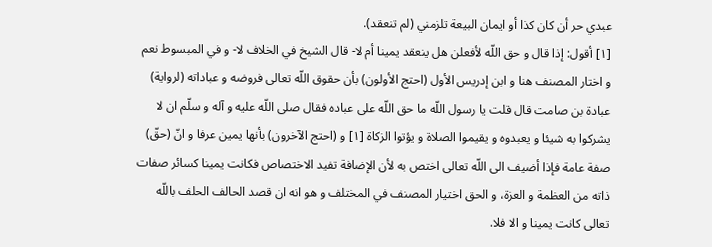عبدي حر أن كان كذا أو ايمان البيعة تلزمني (لم تنعقد).
[١] أقول: إذا قال و حق اللّه لأفعلن هل ينعقد يمينا أم لا- قال الشيخ في الخلاف لا- و في المبسوط نعم و اختار المصنف هنا و ابن إدريس الأول (احتج الأولون) بأن حقوق اللّه تعالى فروضه و عباداته (لرواية) عبادة بن صامت قال قلت يا رسول اللّه ما حق اللّه على عباده فقال صلى اللّه عليه و آله و سلّم ان لا يشركوا به شيئا و يعبدوه و يقيموا الصلاة و يؤتوا الزكاة [١] و (احتج الآخرون) بأنها يمين عرفا و انّ (حقّ) صفة عامة فإذا أضيف الى اللّه تعالى اختص به لأن الإضافة تفيد الاختصاص فكانت يمينا كسائر صفات ذاته من العظمة و العزة، و الحق اختيار المصنف في المختلف و هو انه ان قصد الحالف الحلف باللّه تعالى كانت يمينا و الا فلا.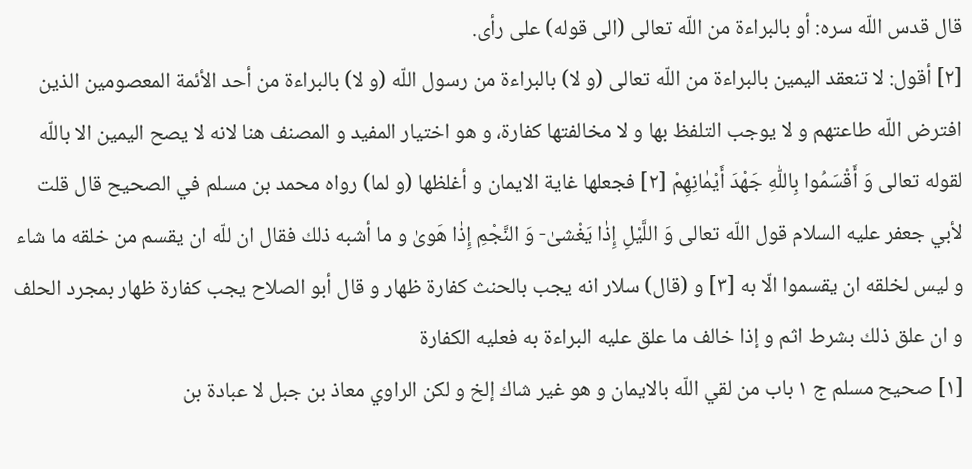قال قدس اللّه سره: أو بالبراءة من اللّه تعالى (الى قوله) على رأى.
[٢] أقول: لا تنعقد اليمين بالبراءة من اللّه تعالى (و لا) بالبراءة من رسول اللّه (و لا) بالبراءة من أحد الأئمة المعصومين الذين افترض اللّه طاعتهم و لا يوجب التلفظ بها و لا مخالفتها كفارة، و هو اختيار المفيد و المصنف هنا لانه لا يصح اليمين الا باللّه لقوله تعالى وَ أَقْسَمُوا بِاللّٰهِ جَهْدَ أَيْمٰانِهِمْ [٢] فجعلها غاية الايمان و أغلظها (و لما) رواه محمد بن مسلم في الصحيح قال قلت لأبي جعفر عليه السلام قول اللّه تعالى وَ اللَّيْلِ إِذٰا يَغْشىٰ- وَ النَّجْمِ إِذٰا هَوىٰ و ما أشبه ذلك فقال ان للّه ان يقسم من خلقه ما شاء و ليس لخلقه ان يقسموا الّا به [٣] و (قال) سلار انه يجب بالحنث كفارة ظهار و قال أبو الصلاح يجب كفارة ظهار بمجرد الحلف و ان علق ذلك بشرط اثم و إذا خالف ما علق عليه البراءة به فعليه الكفارة
[١] صحيح مسلم ج ١ باب من لقي اللّه بالايمان و هو غير شاك إلخ و لكن الراوي معاذ بن جبل لا عبادة بن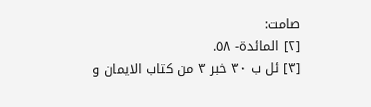صامت:
[٢] المائدة- ٥٨.
[٣] ئل ب ٣٠ خبر ٣ من كتاب الايمان و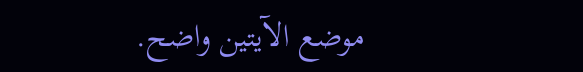موضع الآيتين واضح.